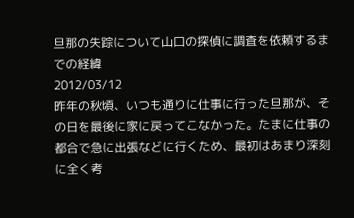旦那の失踪について山口の探偵に調査を依頼するまでの経緯
2012/03/12
昨年の秋頃、いつも通りに仕事に行った旦那が、その日を最後に家に戻ってこなかった。たまに仕事の都合で急に出張などに行くため、最初はあまり深刻に全く考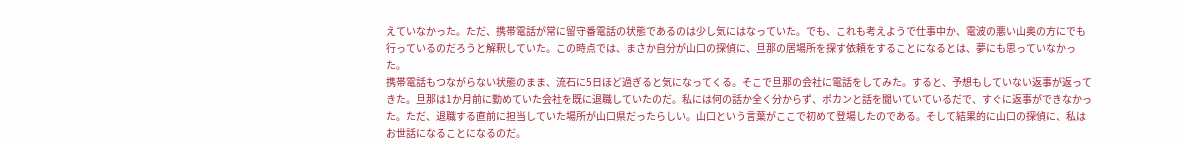えていなかった。ただ、携帯電話が常に留守番電話の状態であるのは少し気にはなっていた。でも、これも考えようで仕事中か、電波の悪い山奥の方にでも行っているのだろうと解釈していた。この時点では、まさか自分が山口の探偵に、旦那の居場所を探す依頼をすることになるとは、夢にも思っていなかった。
携帯電話もつながらない状態のまま、流石に5日ほど過ぎると気になってくる。そこで旦那の会社に電話をしてみた。すると、予想もしていない返事が返ってきた。旦那は1か月前に勤めていた会社を既に退職していたのだ。私には何の話か全く分からず、ポカンと話を聞いていているだで、すぐに返事ができなかった。ただ、退職する直前に担当していた場所が山口県だったらしい。山口という言葉がここで初めて登場したのである。そして結果的に山口の探偵に、私はお世話になることになるのだ。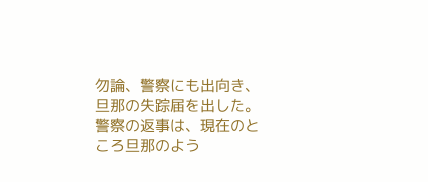勿論、警察にも出向き、旦那の失踪届を出した。警察の返事は、現在のところ旦那のよう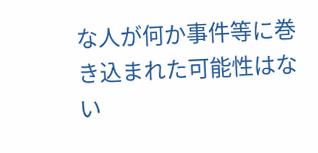な人が何か事件等に巻き込まれた可能性はない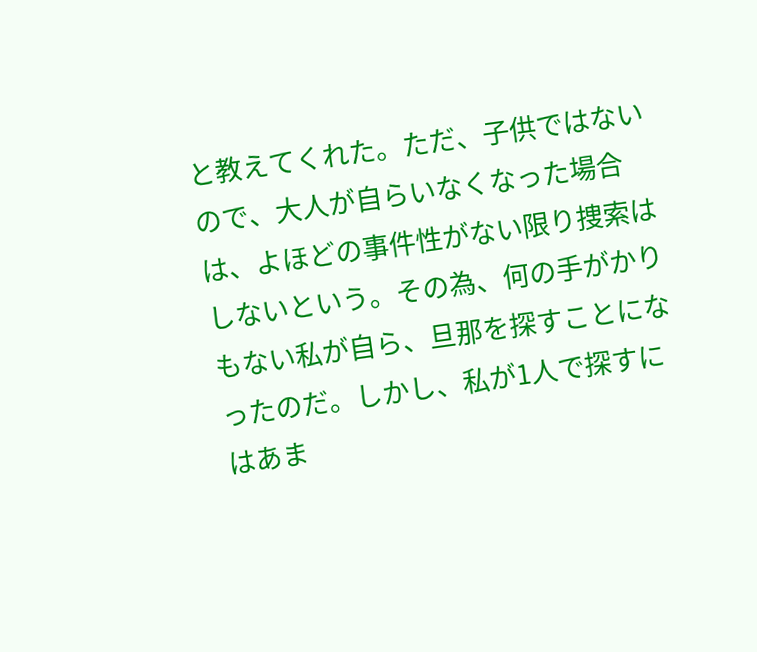と教えてくれた。ただ、子供ではないので、大人が自らいなくなった場合は、よほどの事件性がない限り捜索はしないという。その為、何の手がかりもない私が自ら、旦那を探すことになったのだ。しかし、私が1人で探すにはあま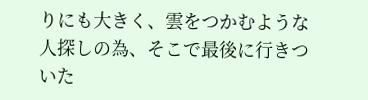りにも大きく、雲をつかむような人探しの為、そこで最後に行きついた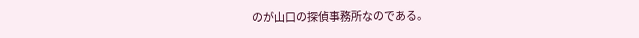のが山口の探偵事務所なのである。